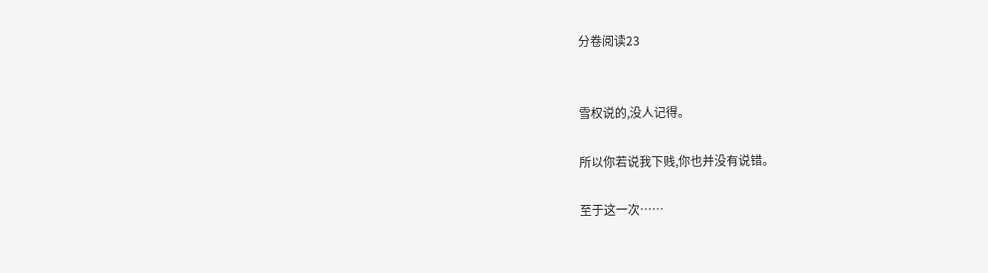分卷阅读23


雪权说的,没人记得。

所以你若说我下贱,你也并没有说错。

至于这一次……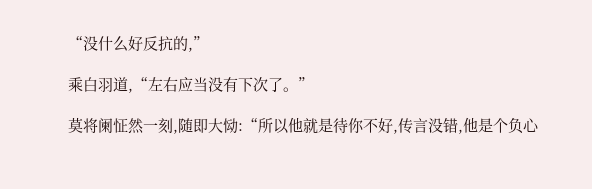“没什么好反抗的,”

乘白羽道,“左右应当没有下次了。”

莫将阑怔然一刻,随即大恸:“所以他就是待你不好,传言没错,他是个负心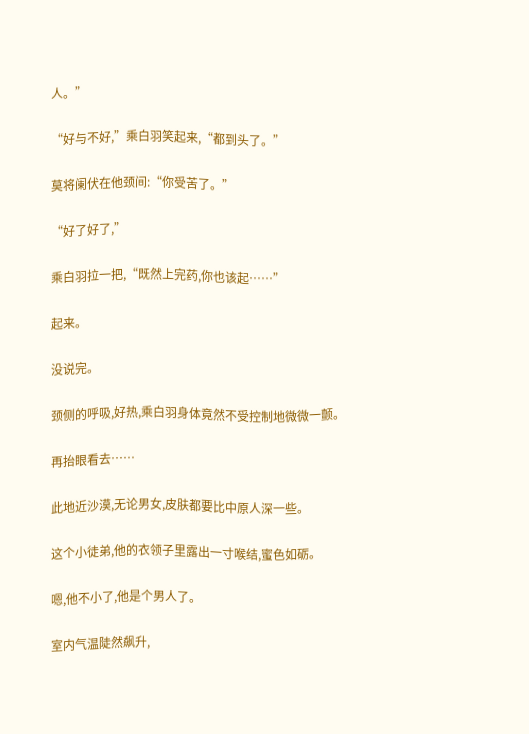人。”

“好与不好,”乘白羽笑起来,“都到头了。”

莫将阑伏在他颈间:“你受苦了。”

“好了好了,”

乘白羽拉一把,“既然上完药,你也该起……”

起来。

没说完。

颈侧的呼吸,好热,乘白羽身体竟然不受控制地微微一颤。

再抬眼看去……

此地近沙漠,无论男女,皮肤都要比中原人深一些。

这个小徒弟,他的衣领子里露出一寸喉结,蜜色如砺。

嗯,他不小了,他是个男人了。

室内气温陡然飙升,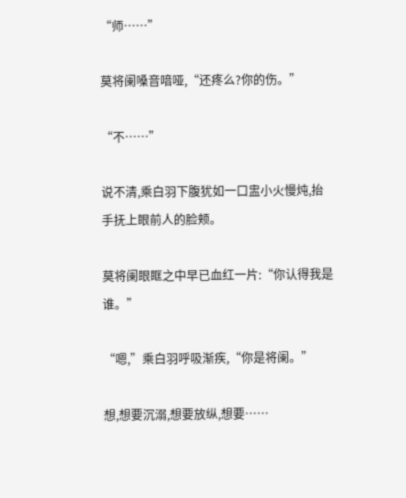“师……”

莫将阑嗓音喑哑,“还疼么?你的伤。”

“不……”

说不清,乘白羽下腹犹如一口盅小火慢炖,抬手抚上眼前人的脸颊。

莫将阑眼眶之中早已血红一片:“你认得我是谁。”

“嗯,”乘白羽呼吸渐疾,“你是将阑。”

想,想要沉溺,想要放纵,想要……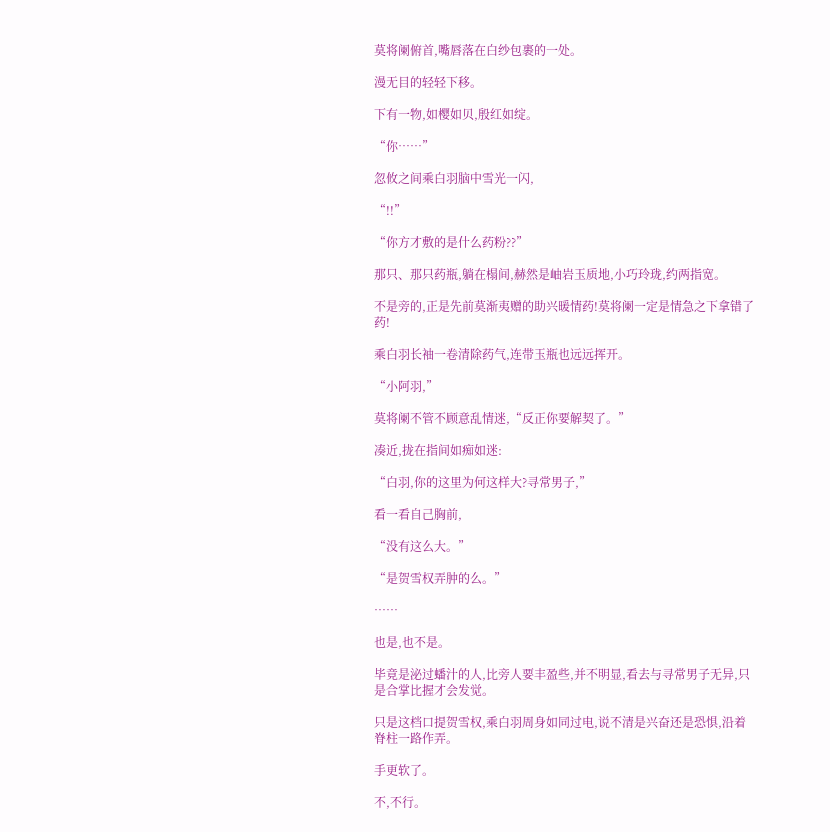莫将阑俯首,嘴唇落在白纱包裹的一处。

漫无目的轻轻下移。

下有一物,如樱如贝,殷红如绽。

“你……”

忽攸之间乘白羽脑中雪光一闪,

“!!”

“你方才敷的是什么药粉??”

那只、那只药瓶,躺在榻间,赫然是岫岩玉质地,小巧玲珑,约两指宽。

不是旁的,正是先前莫渐夷赠的助兴暖情药!莫将阑一定是情急之下拿错了药!

乘白羽长袖一卷清除药气,连带玉瓶也远远挥开。

“小阿羽,”

莫将阑不管不顾意乱情迷,“反正你要解契了。”

凑近,拢在指间如痴如迷:

“白羽,你的这里为何这样大?寻常男子,”

看一看自己胸前,

“没有这么大。”

“是贺雪权弄肿的么。”

……

也是,也不是。

毕竟是泌过蟠汁的人,比旁人要丰盈些,并不明显,看去与寻常男子无异,只是合掌比握才会发觉。

只是这档口提贺雪权,乘白羽周身如同过电,说不清是兴奋还是恐惧,沿着脊柱一路作弄。

手更软了。

不,不行。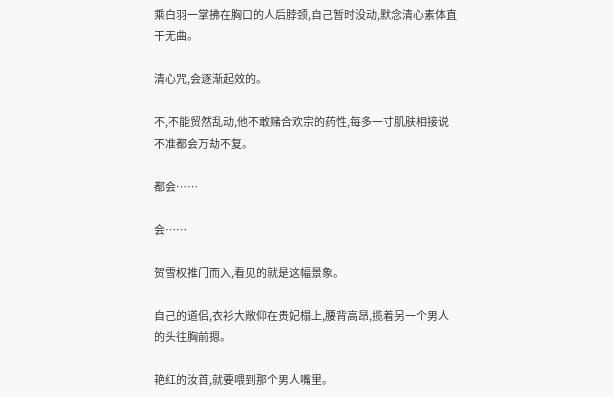乘白羽一掌拂在胸口的人后脖颈,自己暂时没动,默念清心素体直干无曲。

清心咒,会逐渐起效的。

不,不能贸然乱动,他不敢赌合欢宗的药性,每多一寸肌肤相接说不准都会万劫不复。

都会……

会……

贺雪权推门而入,看见的就是这幅景象。

自己的道侣,衣衫大敞仰在贵妃榻上,腰背高昂,揽着另一个男人的头往胸前摁。

艳红的汝首,就要喂到那个男人嘴里。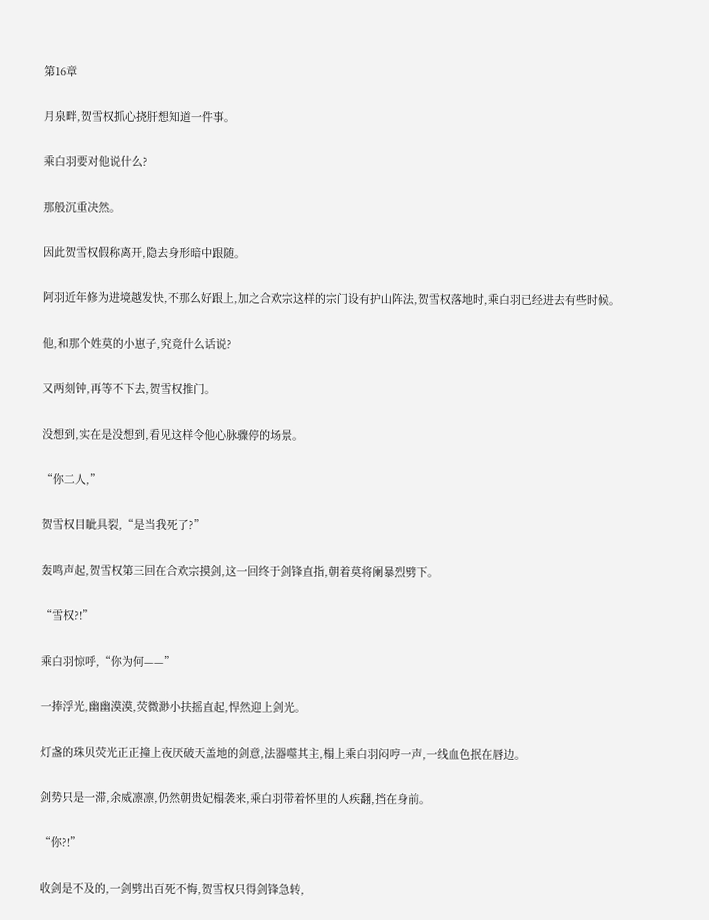第16章

月泉畔,贺雪权抓心挠肝想知道一件事。

乘白羽要对他说什么?

那般沉重决然。

因此贺雪权假称离开,隐去身形暗中跟随。

阿羽近年修为进境越发快,不那么好跟上,加之合欢宗这样的宗门设有护山阵法,贺雪权落地时,乘白羽已经进去有些时候。

他,和那个姓莫的小崽子,究竟什么话说?

又两刻钟,再等不下去,贺雪权推门。

没想到,实在是没想到,看见这样令他心脉骤停的场景。

“你二人,”

贺雪权目眦具裂,“是当我死了?”

轰鸣声起,贺雪权第三回在合欢宗摸剑,这一回终于剑锋直指,朝着莫将阑暴烈劈下。

“雪权?!”

乘白羽惊呼,“你为何——”

一捧浮光,幽幽漠漠,荧微渺小扶摇直起,悍然迎上剑光。

灯盏的珠贝荧光正正撞上夜厌破天盖地的剑意,法器噬其主,榻上乘白羽闷哼一声,一线血色抿在唇边。

剑势只是一滞,余威凛凛,仍然朝贵妃榻袭来,乘白羽带着怀里的人疾翻,挡在身前。

“你?!”

收剑是不及的,一剑劈出百死不悔,贺雪权只得剑锋急转,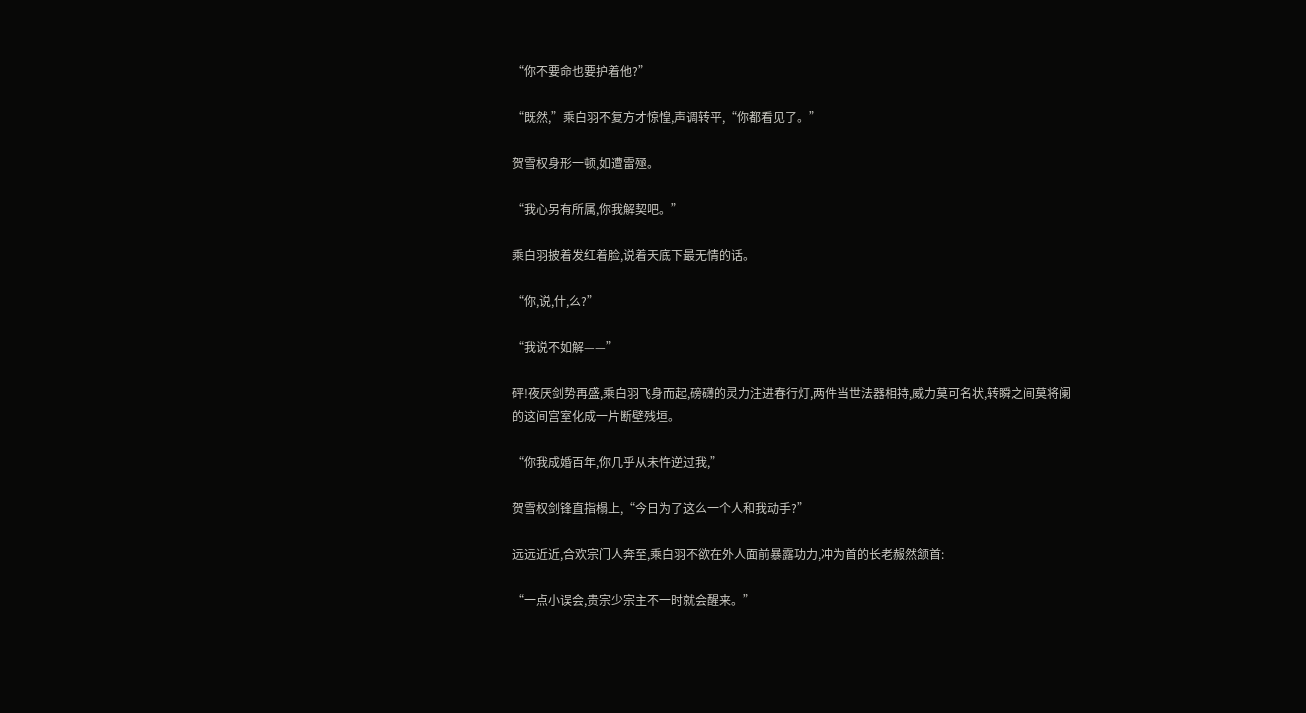“你不要命也要护着他?”

“既然,”乘白羽不复方才惊惶,声调转平,“你都看见了。”

贺雪权身形一顿,如遭雷殛。

“我心另有所属,你我解契吧。”

乘白羽披着发红着脸,说着天底下最无情的话。

“你,说,什,么?”

“我说不如解——”

砰!夜厌剑势再盛,乘白羽飞身而起,磅礴的灵力注进春行灯,两件当世法器相持,威力莫可名状,转瞬之间莫将阑的这间宫室化成一片断壁残垣。

“你我成婚百年,你几乎从未忤逆过我,”

贺雪权剑锋直指榻上,“今日为了这么一个人和我动手?”

远远近近,合欢宗门人奔至,乘白羽不欲在外人面前暴露功力,冲为首的长老赧然颔首:

“一点小误会,贵宗少宗主不一时就会醒来。”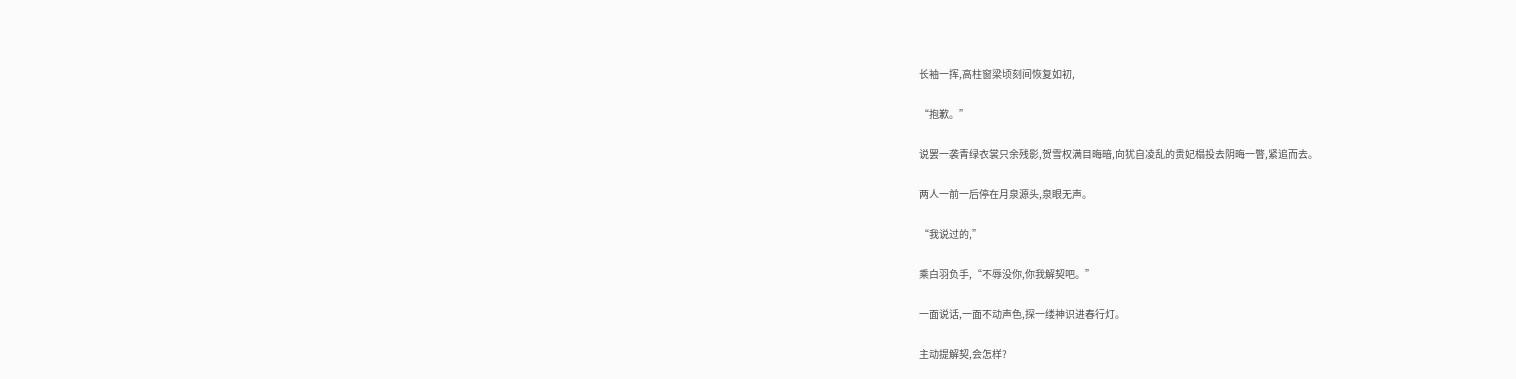长袖一挥,高柱窗梁顷刻间恢复如初,

“抱歉。”

说罢一袭青绿衣裳只余残影,贺雪权满目晦暗,向犹自凌乱的贵妃榻投去阴晦一瞥,紧追而去。

两人一前一后停在月泉源头,泉眼无声。

“我说过的,”

乘白羽负手,“不辱没你,你我解契吧。”

一面说话,一面不动声色,探一缕神识进春行灯。

主动提解契,会怎样?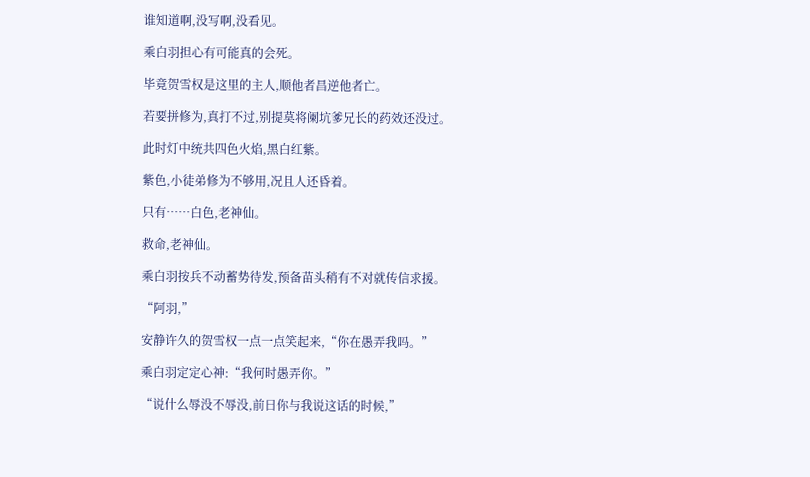谁知道啊,没写啊,没看见。

乘白羽担心有可能真的会死。

毕竟贺雪权是这里的主人,顺他者昌逆他者亡。

若要拼修为,真打不过,别提莫将阑坑爹兄长的药效还没过。

此时灯中统共四色火焰,黑白红紫。

紫色,小徒弟修为不够用,况且人还昏着。

只有……白色,老神仙。

救命,老神仙。

乘白羽按兵不动蓄势待发,预备苗头稍有不对就传信求援。

“阿羽,”

安静许久的贺雪权一点一点笑起来,“你在愚弄我吗。”

乘白羽定定心神:“我何时愚弄你。”

“说什么辱没不辱没,前日你与我说这话的时候,”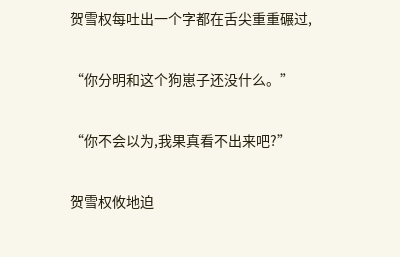贺雪权每吐出一个字都在舌尖重重碾过,

“你分明和这个狗崽子还没什么。”

“你不会以为,我果真看不出来吧?”

贺雪权攸地迫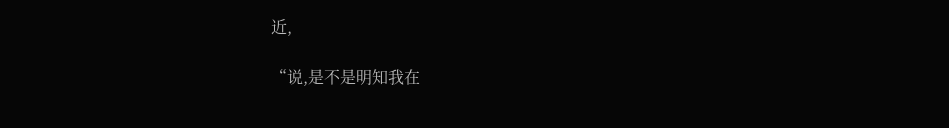近,

“说,是不是明知我在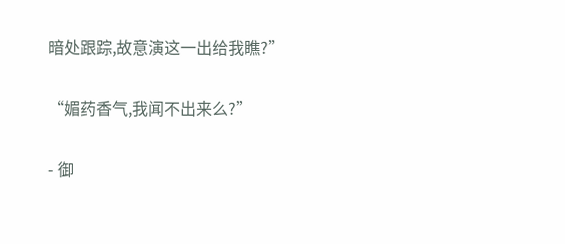暗处跟踪,故意演这一出给我瞧?”

“媚药香气,我闻不出来么?”

- 御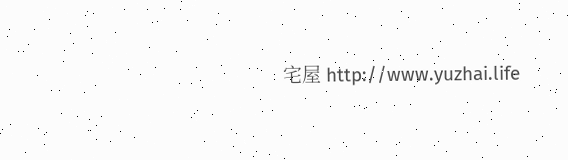宅屋 http://www.yuzhai.life